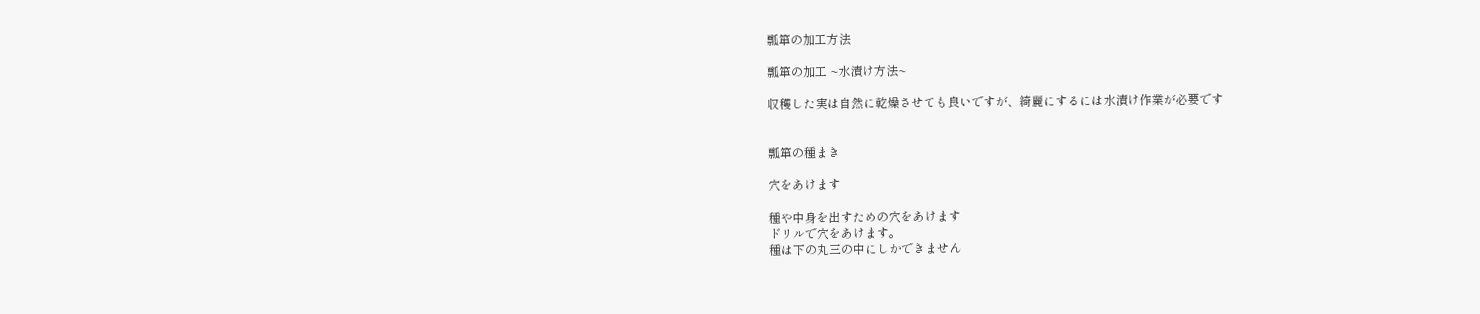瓢箪の加工方法

瓢箪の加工 ~水漬け方法~

収穫した実は自然に乾燥させても良いですが、綺麗にするには水漬け作業が必要です


瓢箪の種まき

穴をあけます

種や中身を出すための穴をあけます
ドリルで穴をあけます。
種は下の丸三の中にしかできません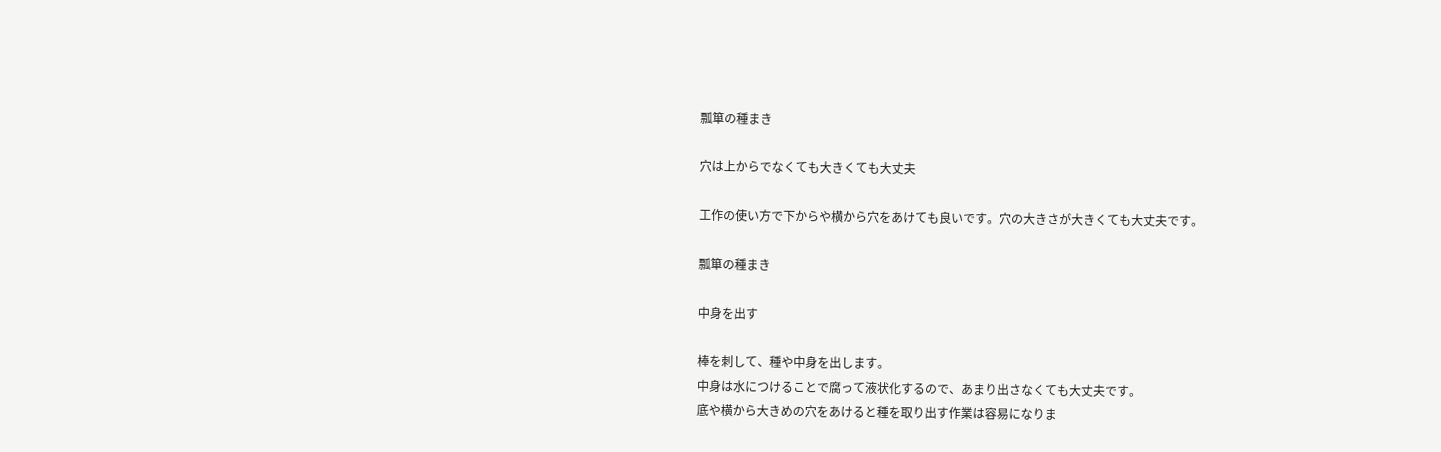瓢箪の種まき

穴は上からでなくても大きくても大丈夫

工作の使い方で下からや横から穴をあけても良いです。穴の大きさが大きくても大丈夫です。

瓢箪の種まき

中身を出す

棒を刺して、種や中身を出します。
中身は水につけることで腐って液状化するので、あまり出さなくても大丈夫です。
底や横から大きめの穴をあけると種を取り出す作業は容易になりま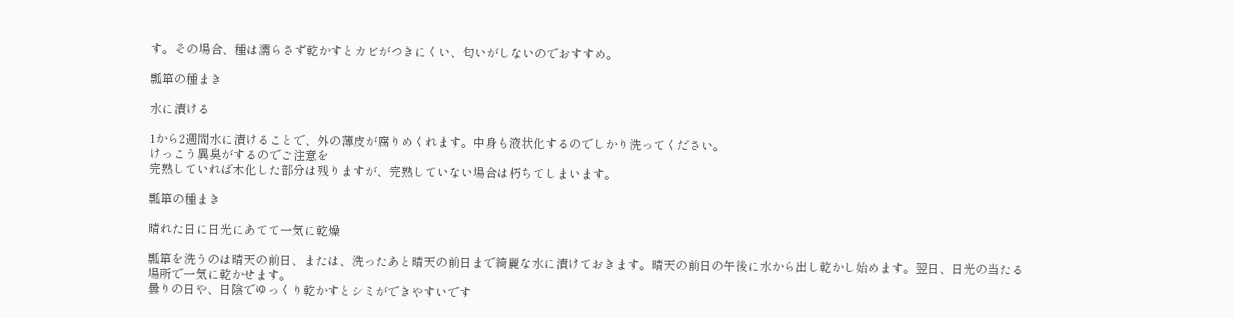す。その場合、種は濡らさず乾かすとカビがつきにくい、匂いがしないのでおすすめ。

瓢箪の種まき

水に漬ける

1から2週間水に漬けることで、外の薄皮が腐りめくれます。中身も液状化するのでしかり洗ってください。
けっこう異臭がするのでご注意を
完熟していれば木化した部分は残りますが、完熟していない場合は朽ちてしまいます。

瓢箪の種まき

晴れた日に日光にあてて一気に乾燥

瓢箪を洗うのは晴天の前日、または、洗ったあと晴天の前日まで綺麗な水に漬けておきます。晴天の前日の午後に水から出し乾かし始めます。翌日、日光の当たる場所で一気に乾かせます。
曇りの日や、日陰でゆっくり乾かすとシミができやすいです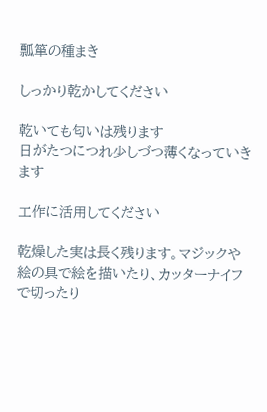瓢箪の種まき

しっかり乾かしてください

乾いても匂いは残ります
日がたつにつれ少しづつ薄くなっていきます

工作に活用してください

乾燥した実は長く残ります。マジックや絵の具で絵を描いたり、カッターナイフで切ったり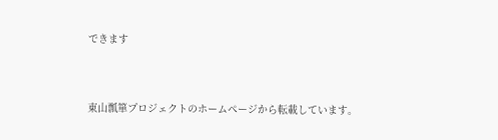できます


東山瓢箪プロジェクトのホームページから転載しています。